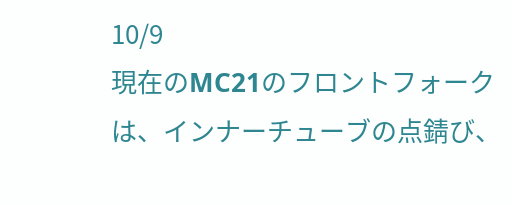10/9
現在のMC21のフロントフォークは、インナーチューブの点錆び、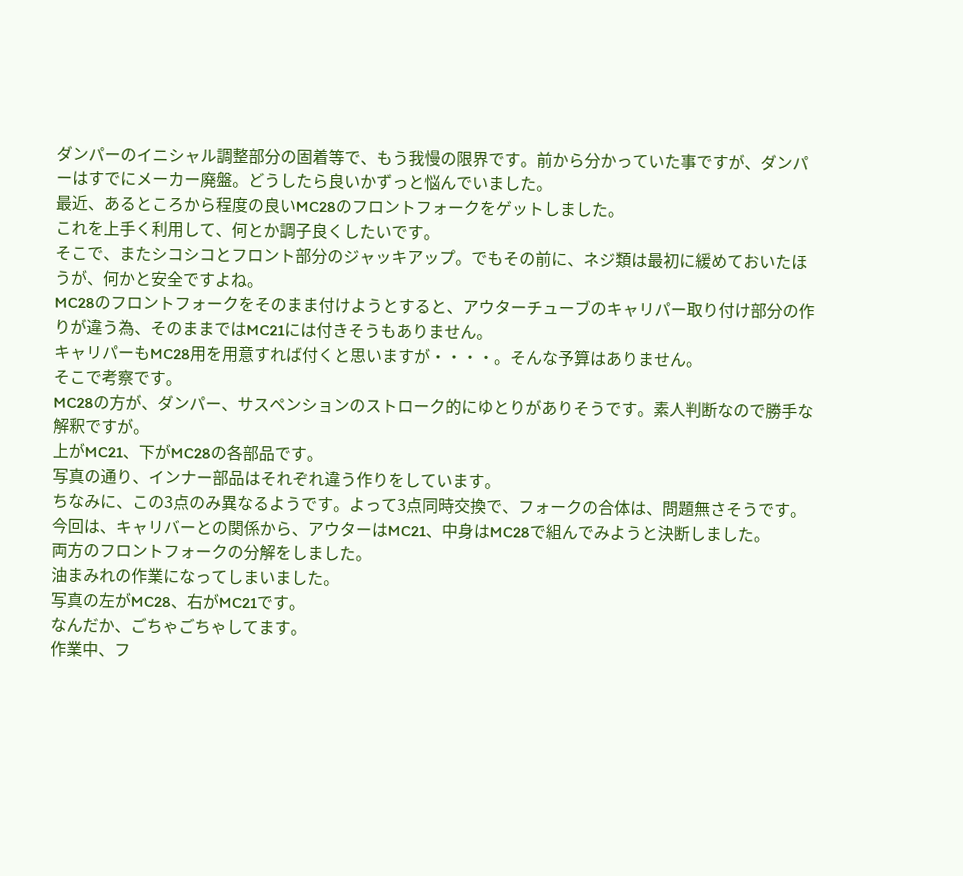ダンパーのイニシャル調整部分の固着等で、もう我慢の限界です。前から分かっていた事ですが、ダンパーはすでにメーカー廃盤。どうしたら良いかずっと悩んでいました。
最近、あるところから程度の良いMC28のフロントフォークをゲットしました。
これを上手く利用して、何とか調子良くしたいです。
そこで、またシコシコとフロント部分のジャッキアップ。でもその前に、ネジ類は最初に緩めておいたほうが、何かと安全ですよね。
MC28のフロントフォークをそのまま付けようとすると、アウターチューブのキャリパー取り付け部分の作りが違う為、そのままではMC21には付きそうもありません。
キャリパーもMC28用を用意すれば付くと思いますが・・・・。そんな予算はありません。
そこで考察です。
MC28の方が、ダンパー、サスペンションのストローク的にゆとりがありそうです。素人判断なので勝手な解釈ですが。
上がMC21、下がMC28の各部品です。
写真の通り、インナー部品はそれぞれ違う作りをしています。
ちなみに、この3点のみ異なるようです。よって3点同時交換で、フォークの合体は、問題無さそうです。
今回は、キャリバーとの関係から、アウターはMC21、中身はMC28で組んでみようと決断しました。
両方のフロントフォークの分解をしました。
油まみれの作業になってしまいました。
写真の左がMC28、右がMC21です。
なんだか、ごちゃごちゃしてます。
作業中、フ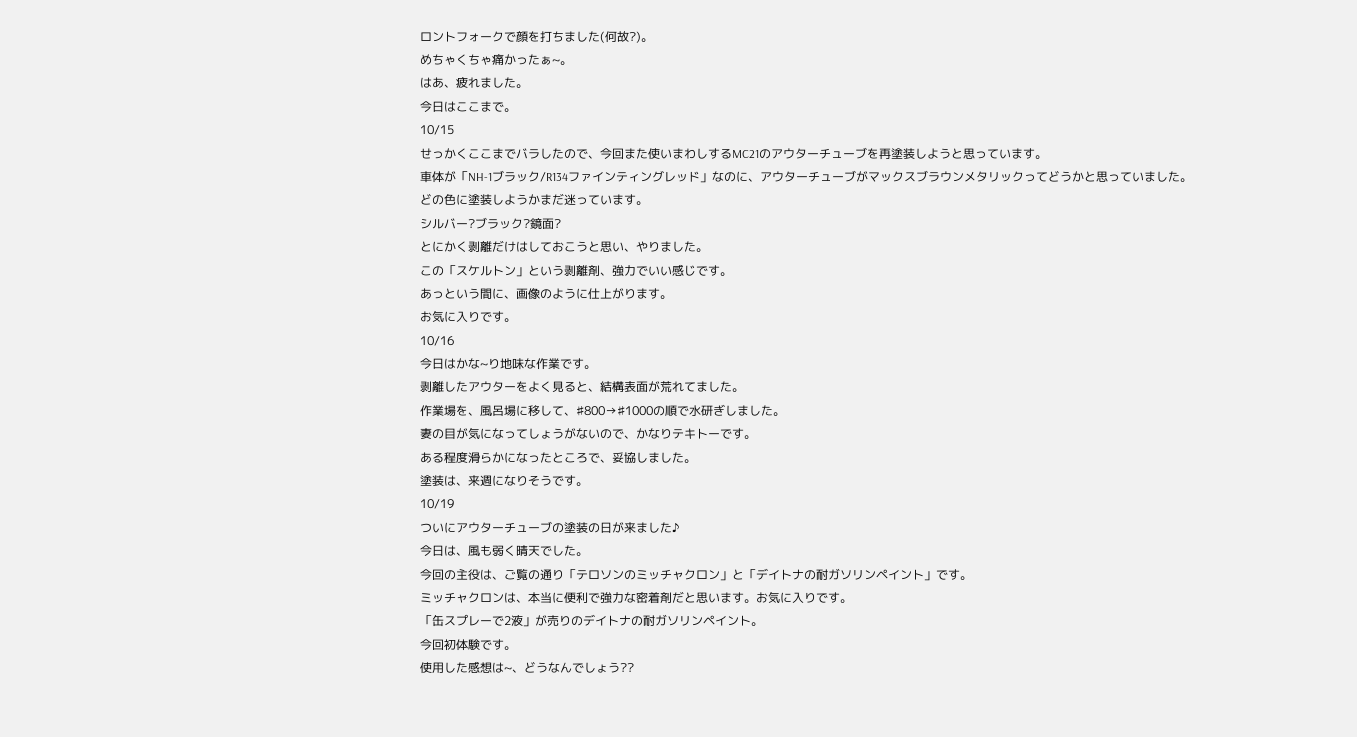ロントフォークで顔を打ちました(何故?)。
めちゃくちゃ痛かったぁ~。
はあ、疲れました。
今日はここまで。
10/15
せっかくここまでバラしたので、今回また使いまわしするMC21のアウターチューブを再塗装しようと思っています。
車体が「NH-1ブラック/R134ファインティングレッド」なのに、アウターチューブがマックスブラウンメタリックってどうかと思っていました。
どの色に塗装しようかまだ迷っています。
シルバー?ブラック?鏡面?
とにかく剥離だけはしておこうと思い、やりました。
この「スケルトン」という剥離剤、強力でいい感じです。
あっという間に、画像のように仕上がります。
お気に入りです。
10/16
今日はかな~り地味な作業です。
剥離したアウターをよく見ると、結構表面が荒れてました。
作業場を、風呂場に移して、♯800→♯1000の順で水研ぎしました。
妻の目が気になってしょうがないので、かなりテキトーです。
ある程度滑らかになったところで、妥協しました。
塗装は、来週になりそうです。
10/19
ついにアウターチューブの塗装の日が来ました♪
今日は、風も弱く晴天でした。
今回の主役は、ご覧の通り「テロソンのミッチャクロン」と「デイトナの耐ガソリンペイント」です。
ミッチャクロンは、本当に便利で強力な密着剤だと思います。お気に入りです。
「缶スプレーで2液」が売りのデイトナの耐ガソリンペイント。
今回初体験です。
使用した感想は~、どうなんでしょう??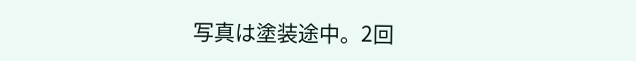写真は塗装途中。2回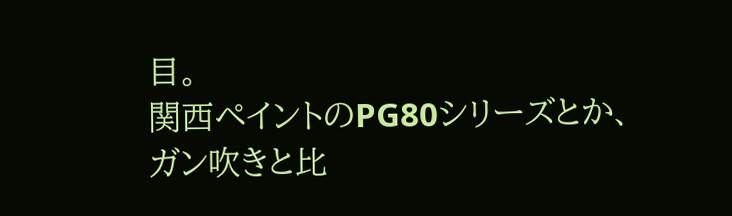目。
関西ペイントのPG80シリーズとか、ガン吹きと比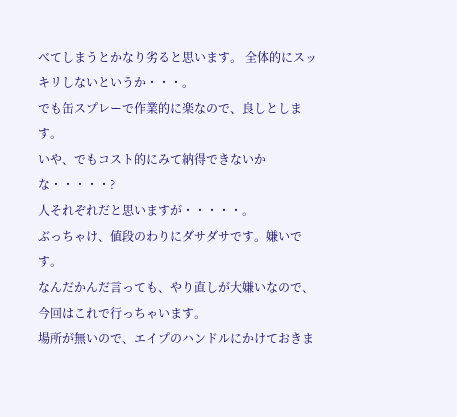べてしまうとかなり劣ると思います。 全体的にスッキリしないというか・・・。
でも缶スプレーで作業的に楽なので、良しとします。
いや、でもコスト的にみて納得できないかな・・・・・?
人それぞれだと思いますが・・・・・。
ぶっちゃけ、値段のわりにダサダサです。嫌いです。
なんだかんだ言っても、やり直しが大嫌いなので、今回はこれで行っちゃいます。
場所が無いので、エイプのハンドルにかけておきま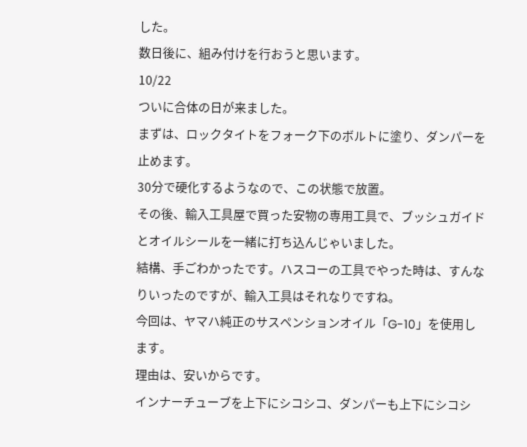した。
数日後に、組み付けを行おうと思います。
10/22
ついに合体の日が来ました。
まずは、ロックタイトをフォーク下のボルトに塗り、ダンパーを止めます。
30分で硬化するようなので、この状態で放置。
その後、輸入工具屋で買った安物の専用工具で、ブッシュガイドとオイルシールを一緒に打ち込んじゃいました。
結構、手ごわかったです。ハスコーの工具でやった時は、すんなりいったのですが、輸入工具はそれなりですね。
今回は、ヤマハ純正のサスペンションオイル「G-10」を使用します。
理由は、安いからです。
インナーチューブを上下にシコシコ、ダンパーも上下にシコシ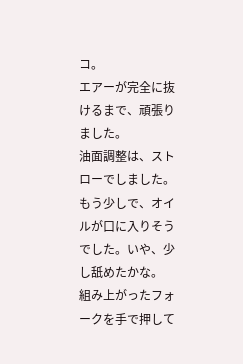コ。
エアーが完全に抜けるまで、頑張りました。
油面調整は、ストローでしました。もう少しで、オイルが口に入りそうでした。いや、少し舐めたかな。
組み上がったフォークを手で押して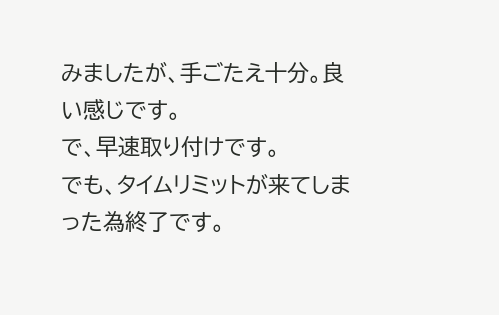みましたが、手ごたえ十分。良い感じです。
で、早速取り付けです。
でも、タイムリミットが来てしまった為終了です。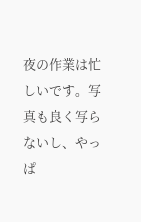夜の作業は忙しいです。写真も良く写らないし、やっぱ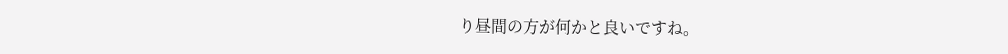り昼間の方が何かと良いですね。